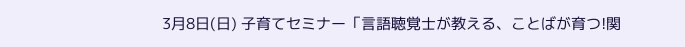3月8日(日) 子育てセミナー「言語聴覚士が教える、ことばが育つ!関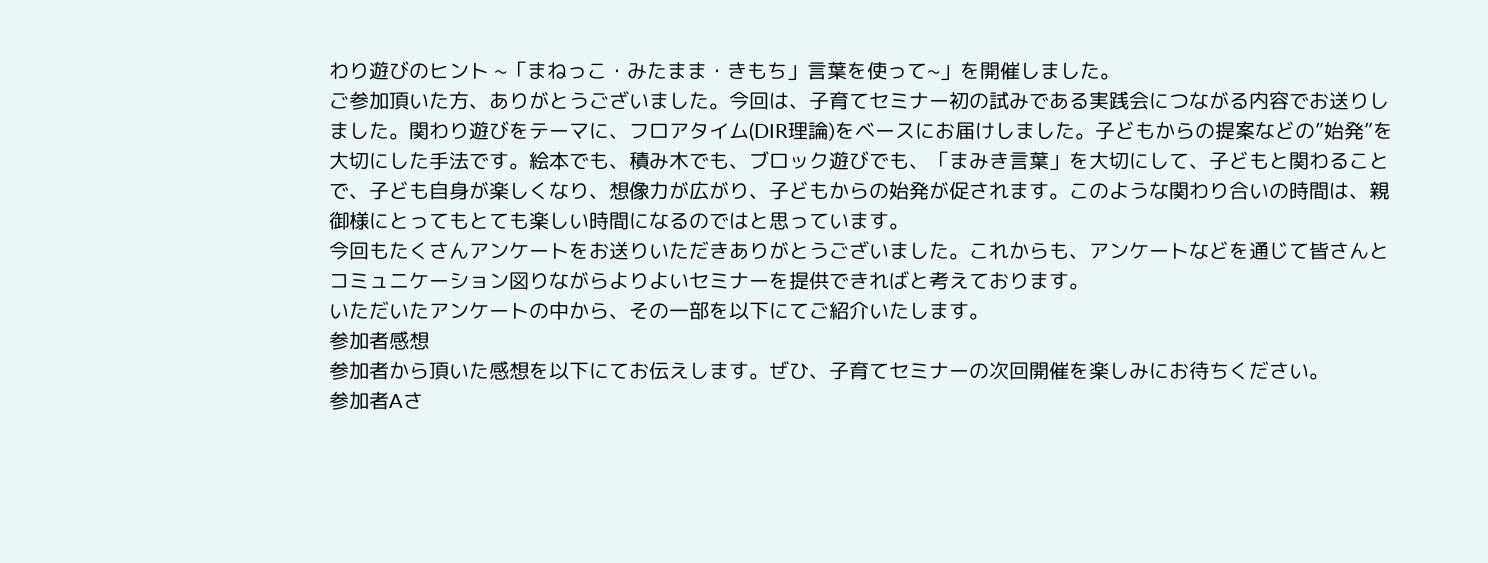わり遊びのヒント ~「まねっこ・みたまま・きもち」言葉を使って~」を開催しました。
ご参加頂いた方、ありがとうございました。今回は、子育てセミナー初の試みである実践会につながる内容でお送りしました。関わり遊びをテーマに、フロアタイム(DIR理論)をベースにお届けしました。子どもからの提案などの”始発”を大切にした手法です。絵本でも、積み木でも、ブロック遊びでも、「まみき言葉」を大切にして、子どもと関わることで、子ども自身が楽しくなり、想像力が広がり、子どもからの始発が促されます。このような関わり合いの時間は、親御様にとってもとても楽しい時間になるのではと思っています。
今回もたくさんアンケートをお送りいただきありがとうございました。これからも、アンケートなどを通じて皆さんとコミュニケーション図りながらよりよいセミナーを提供できればと考えております。
いただいたアンケートの中から、その一部を以下にてご紹介いたします。
参加者感想
参加者から頂いた感想を以下にてお伝えします。ぜひ、子育てセミナーの次回開催を楽しみにお待ちください。
参加者Aさ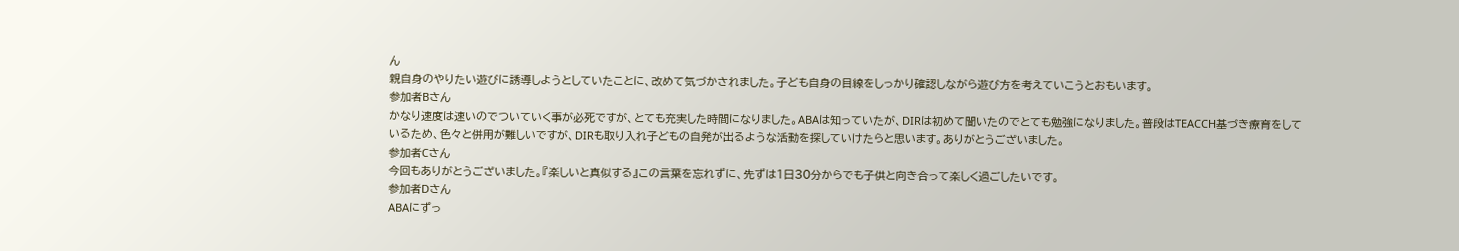ん
親自身のやりたい遊びに誘導しようとしていたことに、改めて気づかされました。子ども自身の目線をしっかり確認しながら遊び方を考えていこうとおもいます。
参加者Bさん
かなり速度は速いのでついていく事が必死ですが、とても充実した時間になりました。ABAは知っていたが、DIRは初めて聞いたのでとても勉強になりました。普段はTEACCH基づき療育をしているため、色々と併用が難しいですが、DIRも取り入れ子どもの自発が出るような活動を探していけたらと思います。ありがとうございました。
参加者Cさん
今回もありがとうございました。『楽しいと真似する』この言葉を忘れずに、先ずは1日30分からでも子供と向き合って楽しく過ごしたいです。
参加者Dさん
ABAにずっ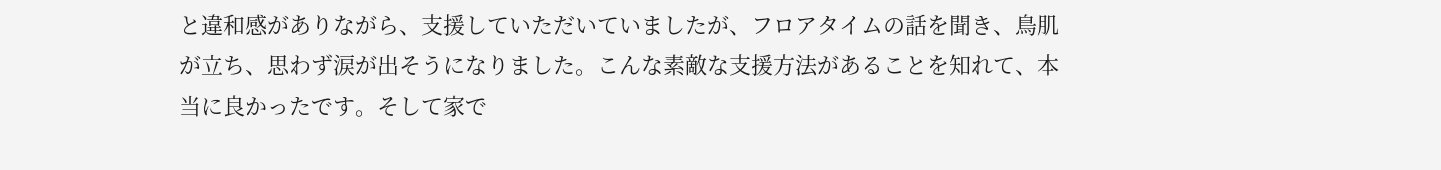と違和感がありながら、支援していただいていましたが、フロアタイムの話を聞き、鳥肌が立ち、思わず涙が出そうになりました。こんな素敵な支援方法があることを知れて、本当に良かったです。そして家で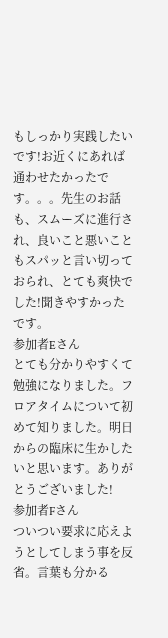もしっかり実践したいです!お近くにあれば通わせたかったです。。。先生のお話も、スムーズに進行され、良いこと悪いこともスパッと言い切っておられ、とても爽快でした!聞きやすかったです。
参加者Eさん
とても分かりやすくて勉強になりました。フロアタイムについて初めて知りました。明日からの臨床に生かしたいと思います。ありがとうございました!
参加者Fさん
ついつい要求に応えようとしてしまう事を反省。言葉も分かる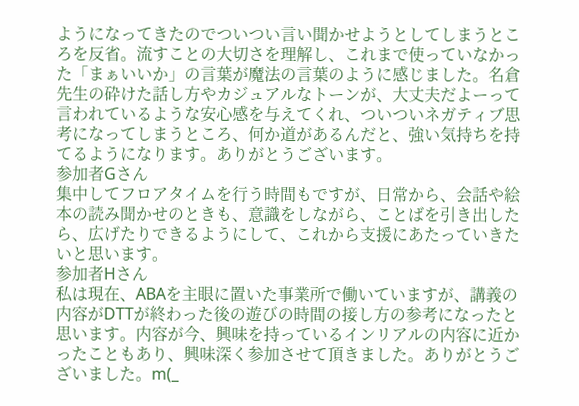ようになってきたのでついつい言い聞かせようとしてしまうところを反省。流すことの大切さを理解し、これまで使っていなかった「まぁいいか」の言葉が魔法の言葉のように感じました。名倉先生の砕けた話し方やカジュアルなトーンが、大丈夫だよーって言われているような安心感を与えてくれ、ついついネガティブ思考になってしまうところ、何か道があるんだと、強い気持ちを持てるようになります。ありがとうございます。
参加者Gさん
集中してフロアタイムを行う時間もですが、日常から、会話や絵本の読み聞かせのときも、意識をしながら、ことばを引き出したら、広げたりできるようにして、これから支援にあたっていきたいと思います。
参加者Hさん
私は現在、ABAを主眼に置いた事業所で働いていますが、講義の内容がDTTが終わった後の遊びの時間の接し方の参考になったと思います。内容が今、興味を持っているインリアルの内容に近かったこともあり、興味深く参加させて頂きました。ありがとうございました。m(_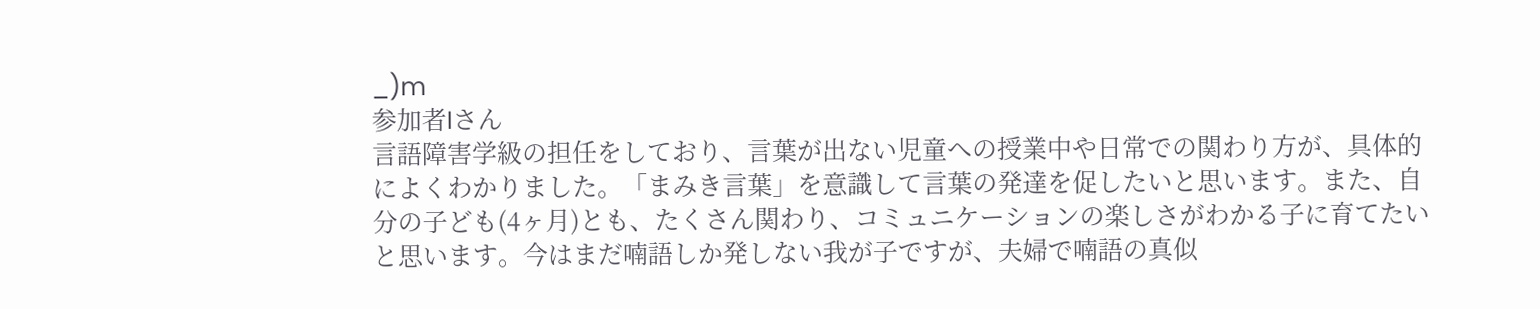_)m
参加者Iさん
言語障害学級の担任をしており、言葉が出ない児童への授業中や日常での関わり方が、具体的によくわかりました。「まみき言葉」を意識して言葉の発達を促したいと思います。また、自分の子ども(4ヶ月)とも、たくさん関わり、コミュニケーションの楽しさがわかる子に育てたいと思います。今はまだ喃語しか発しない我が子ですが、夫婦で喃語の真似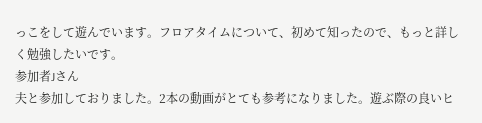っこをして遊んでいます。フロアタイムについて、初めて知ったので、もっと詳しく勉強したいです。
参加者Jさん
夫と参加しておりました。2本の動画がとても参考になりました。遊ぶ際の良いヒ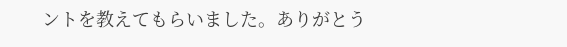ントを教えてもらいました。ありがとう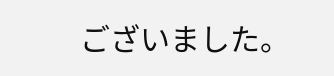ございました。